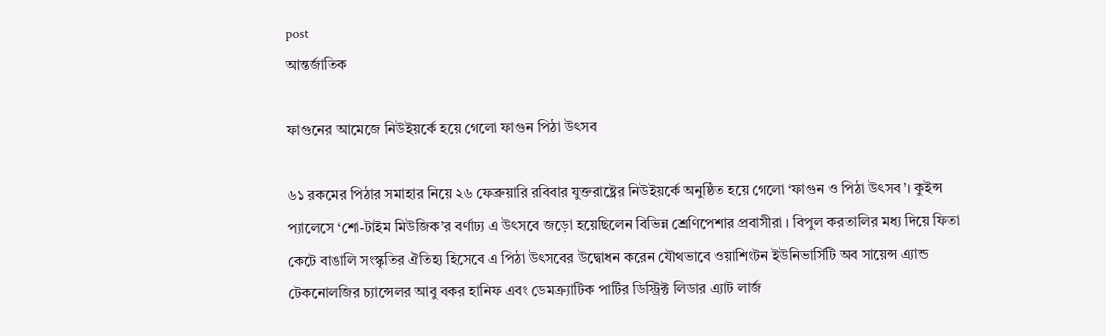post
আন্তর্জাতিক

ফাগুনের আমেজে নিউইয়র্কে হয়ে গেলো ফাগুন পিঠা উৎসব

৬১ রকমের পিঠার সমাহার নিয়ে ২৬ ফেব্রুয়ারি রবিবার যুক্তরাষ্ট্রের নিউইয়র্কে অনুষ্ঠিত হয়ে গেলো ‘ফাগুন ও পিঠা উৎসব’। কুইন্স প্যালেসে ‘শো-টাইম মিউজিক’র বর্ণাঢ্য এ উৎসবে জড়ো হয়েছিলেন বিভিন্ন শ্রেণিপেশার প্রবাসীরা । বিপুল করতালির মধ্য দিয়ে ফিতা কেটে বাঙালি সংস্কৃতির ঐতিহ্য হিসেবে এ পিঠা উৎসবের উদ্বোধন করেন যৌথভাবে ওয়াশিংটন ইউনিভার্সিটি অব সায়েন্স এ্যান্ড টেকনোলজির চ্যান্সেলর আবু বকর হানিফ এবং ডেমক্র্যাটিক পার্টির ডিস্ট্রিক্ট লিডার এ্যাট লার্জ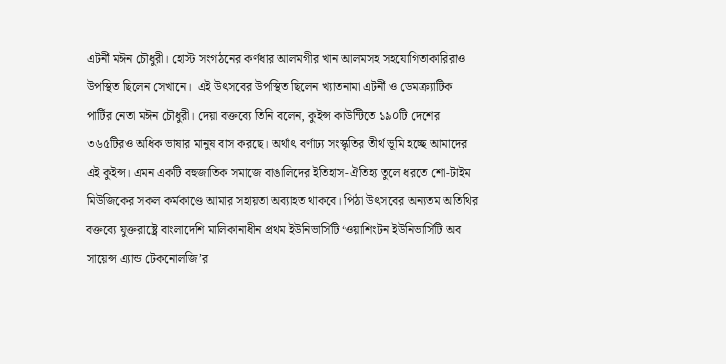এটর্নী মঈন চৌধুরী। হোস্ট সংগঠনের কর্ণধার আলমগীর খান আলমসহ সহযোগিতাকারিরাও উপস্থিত ছিলেন সেখানে।  এই উৎসবের উপস্থিত ছিলেন খ্যাতনামা এটর্নী ও ডেমক্র্যাটিক পার্টির নেতা মঈন চৌধুরী। দেয়া বক্তব্যে তিনি বলেন, কুইন্স কাউন্টিতে ১৯০টি দেশের ৩৬৫টিরও অধিক ভাষার মানুষ বাস করছে। অর্থাৎ বর্ণাঢ্য সংস্কৃতির তীর্থ ভূমি হচ্ছে আমাদের এই কুইন্স। এমন একটি বহুজাতিক সমাজে বাঙালিদের ইতিহাস-ঐতিহ্য তুলে ধরতে শো-টাইম মিউজিকের সকল কর্মকাণ্ডে আমার সহায়তা অব্যাহত থাকবে। পিঠা উৎসবের অন্যতম অতিথির বক্তব্যে যুক্তরাষ্ট্রে বাংলাদেশি মালিকানাধীন প্রথম ইউনিভার্সিটি ‘ওয়াশিংটন ইউনিভার্সিটি অব সায়েন্স এ্যান্ড টেকনোলজি’র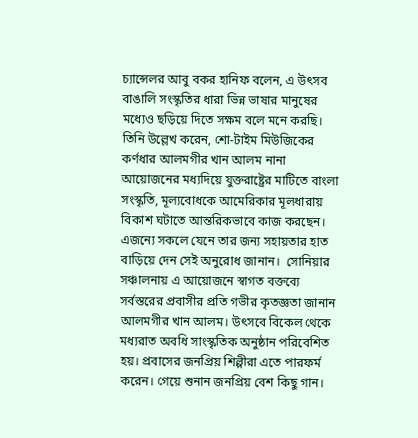চ্যান্সেলর আবু বকর হানিফ বলেন, এ উৎসব বাঙালি সংস্কৃতির ধারা ভিন্ন ভাষার মানুষের মধ্যেও ছড়িয়ে দিতে সক্ষম বলে মনে করছি। তিনি উল্লেখ করেন, শো-টাইম মিউজিকের কর্ণধার আলমগীর খান আলম নানা আয়োজনের মধ্যদিয়ে যুক্তরাষ্ট্রের মাটিতে বাংলা সংস্কৃতি, মূল্যবোধকে আমেরিকার মূলধারায় বিকাশ ঘটাতে আন্তরিকভাবে কাজ করছেন। এজন্যে সকলে যেনে তার জন্য সহায়তার হাত বাড়িয়ে দেন সেই অনুরোধ জানান।  সোনিয়ার সঞ্চালনায় এ আয়োজনে স্বাগত বক্তব্যে সর্বস্তরের প্রবাসীর প্রতি গভীর কৃতজ্ঞতা জানান আলমগীর খান আলম। উৎসবে বিকেল থেকে মধ্যরাত অবধি সাংস্কৃতিক অনুষ্ঠান পরিবেশিত হয়। প্রবাসের জনপ্রিয় শিল্পীরা এতে পারফর্ম করেন। গেয়ে শুনান জনপ্রিয় বেশ কিছু গান।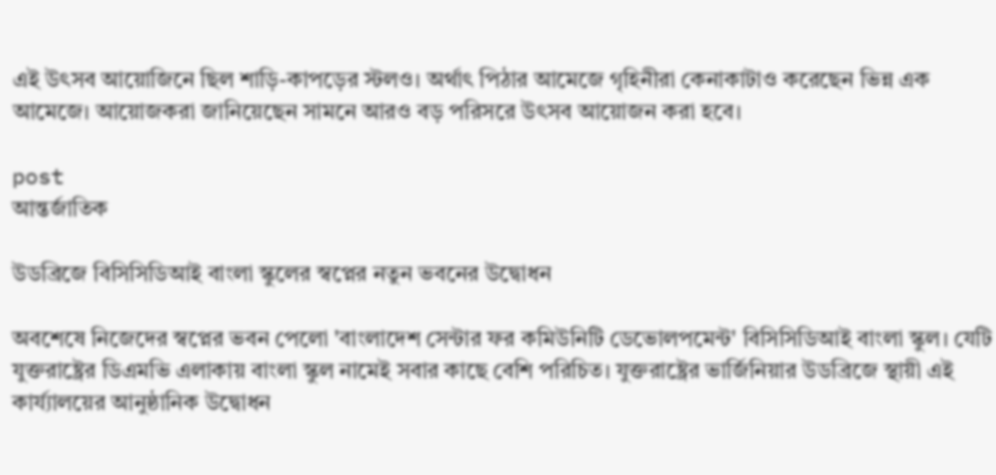এই উৎসব আয়োজিনে ছিল শাড়ি-কাপড়ের স্টলও। অর্থাৎ পিঠার আমেজে গৃহিনীরা কেনাকাটাও করেছেন ভিন্ন এক আমেজে। আয়োজকরা জানিয়েছেন সামনে আরও বড় পরিসরে উৎসব আয়োজন করা হবে।

post
আন্তর্জাতিক

উডব্রিজে বিসিসিডিআই বাংলা স্কুলের স্বপ্নের নতুন ভবনের উদ্বোধন

অবশেষে নিজেদের স্বপ্নের ভবন পেলো 'বাংলাদেশ সেন্টার ফর কমিউনিটি ডেভোলপমেন্ট' বিসিসিডিআই বাংলা স্কুল। যেটি যুক্তরাষ্ট্রের ডিএমভি এলাকায় বাংলা স্কুল নামেই সবার কাছে বেশি পরিচিত। যুক্তরাষ্ট্রের ভার্জিনিয়ার উডব্রিজে স্থায়ী এই কার্য্যালয়ের আনুষ্ঠানিক উদ্বোধন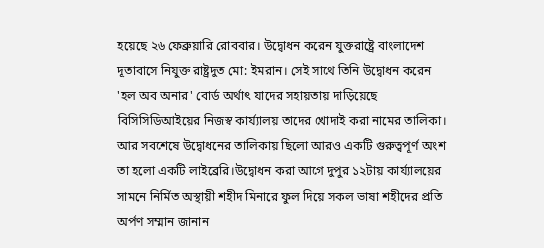হয়েছে ২৬ ফেব্রুয়ারি রোববার। উদ্বোধন করেন যুক্তরাষ্ট্রে বাংলাদেশ দূতাবাসে নিযুক্ত রাষ্ট্রদুত মো: ইমরান। সেই সাথে তিনি উদ্বোধন করেন 'হল অব অনার' বোর্ড অর্থাৎ যাদের সহায়তায় দাড়িয়েছে বিসিসিডিআইয়ের নিজস্ব কার্য্যালয় তাদের খোদাই করা নামের তালিকা। আর সবশেষে উদ্বোধনের তালিকায় ছিলো আরও একটি গুরুত্বপূর্ণ অংশ তা হলো একটি লাইব্রেরি।উদ্বোধন করা আগে দুপুর ১২টায় কার্য্যালয়ের সামনে নির্মিত অস্থায়ী শহীদ মিনারে ফুল দিয়ে সকল ভাষা শহীদের প্রতি অর্পণ সম্মান জানান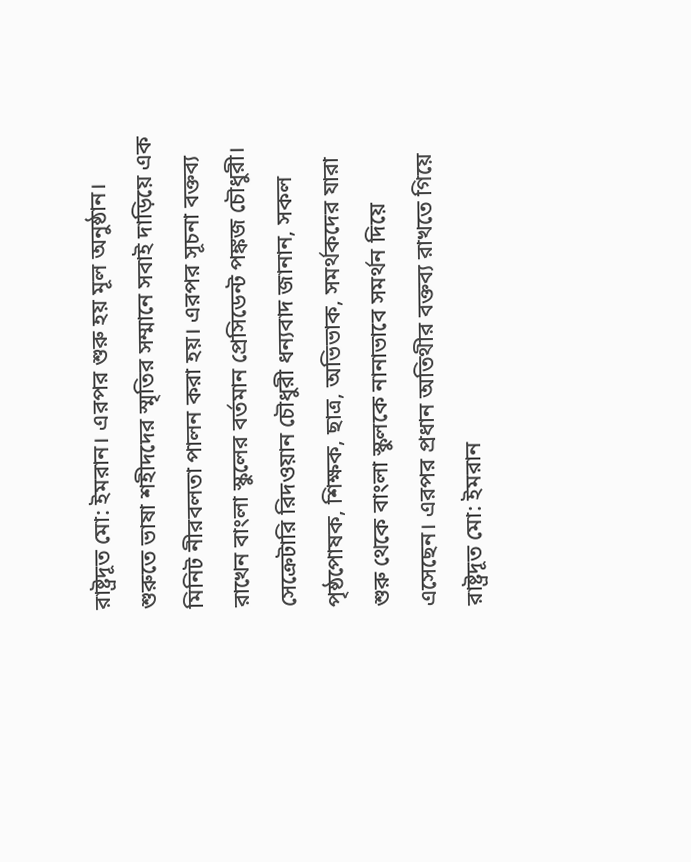রাষ্ট্রদূত মো: ইমরান। এরপর শুরু হয় মূল অনুষ্ঠান। শুরুতে ভাষা শহীদদের স্মৃতির সম্মানে সবাই দাড়িয়ে এক মিনিট নীরবলতা পালন করা হয়। এরপর সূচনা বক্তব্য রাখেন বাংলা স্কুলের বর্তমান প্রেসিডেন্ট পঙ্কজ চৌধুরী। সেক্রেটারি রিদওয়ান চৌধুরী ধন্যবাদ জানান, সকল পৃষ্ঠপোষক, শিক্ষক, ছাত্র, অভিভাক, সমর্থকদের যারা শুরু থেকে বাংলা স্কুলকে নানাভাবে সমর্থন দিয়ে এসেছেন। এরপর প্রধান অতিথীর বক্তব্য রাখতে গিয়ে রাষ্ট্রদূত মো: ইমরান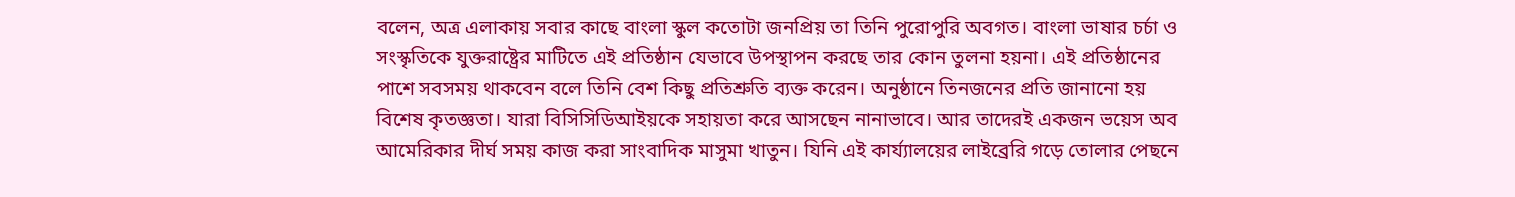বলেন, অত্র এলাকায় সবার কাছে বাংলা স্কুল কতোটা জনপ্রিয় তা তিনি পুরোপুরি অবগত। বাংলা ভাষার চর্চা ও সংস্কৃতিকে যুক্তরাষ্ট্রের মাটিতে এই প্রতিষ্ঠান যেভাবে উপস্থাপন করছে তার কোন তুলনা হয়না। এই প্রতিষ্ঠানের পাশে সবসময় থাকবেন বলে তিনি বেশ কিছু প্রতিশ্রুতি ব্যক্ত করেন। অনুষ্ঠানে তিনজনের প্রতি জানানো হয় বিশেষ কৃতজ্ঞতা। যারা বিসিসিডিআইয়কে সহায়তা করে আসছেন নানাভাবে। আর তাদেরই একজন ভয়েস অব আমেরিকার দীর্ঘ সময় কাজ করা সাংবাদিক মাসুমা খাতুন। যিনি এই কার্য্যালয়ের লাইব্রেরি গড়ে তোলার পেছনে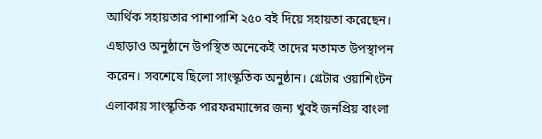আর্থিক সহায়তার পাশাপাশি ২৫০ বই দিয়ে সহায়তা করেছেন। এছাড়াও অনুষ্ঠানে উপস্থিত অনেকেই তাদের মতামত উপস্থাপন করেন। সবশেষে ছিলো সাংস্কৃতিক অনুষ্ঠান। গ্রেটার ওয়াশিংটন এলাকায় সাংস্কৃতিক পারফরম্যান্সের জন্য খুবই জনপ্রিয় বাংলা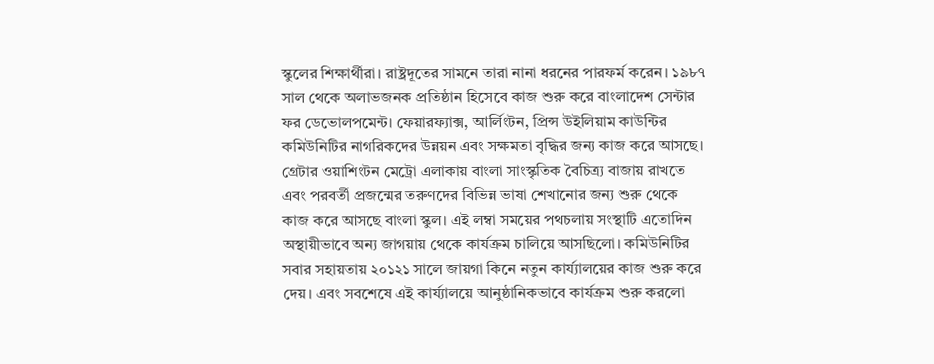স্কুলের শিক্ষার্থীরা। রাষ্ট্রদূতের সামনে তারা নানা ধরনের পারফর্ম করেন। ১৯৮৭ সাল থেকে অলাভজনক প্রতিষ্ঠান হিসেবে কাজ শুরু করে বাংলাদেশ সেন্টার ফর ডেভোলপমেন্ট। ফেয়ারফ্যাক্স, আর্লিংটন, প্রিন্স উইলিয়াম কাউন্টির কমিউনিটির নাগরিকদের উন্নয়ন এবং সক্ষমতা বৃদ্ধির জন্য কাজ করে আসছে। গ্রেটার ওয়াশিংটন মেট্রো এলাকায় বাংলা সাংস্কৃতিক বৈচিত্র্য বাজায় রাখতে এবং পরবর্তী প্রজন্মের তরুণদের বিভিন্ন ভাষা শেখানোর জন্য শুরু থেকে কাজ করে আসছে বাংলা স্কুল। এই লম্বা সময়ের পথচলায় সংস্থাটি এতোদিন অস্থায়ীভাবে অন্য জাগয়ায় থেকে কার্যক্রম চালিয়ে আসছিলো। কমিউনিটির সবার সহায়তায় ২০১২১ সালে জায়গা কিনে নতুন কার্য্যালয়ের কাজ শুরু করে দেয়। এবং সবশেষে এই কার্য্যালয়ে আনুষ্ঠানিকভাবে কার্যক্রম শুরু করলো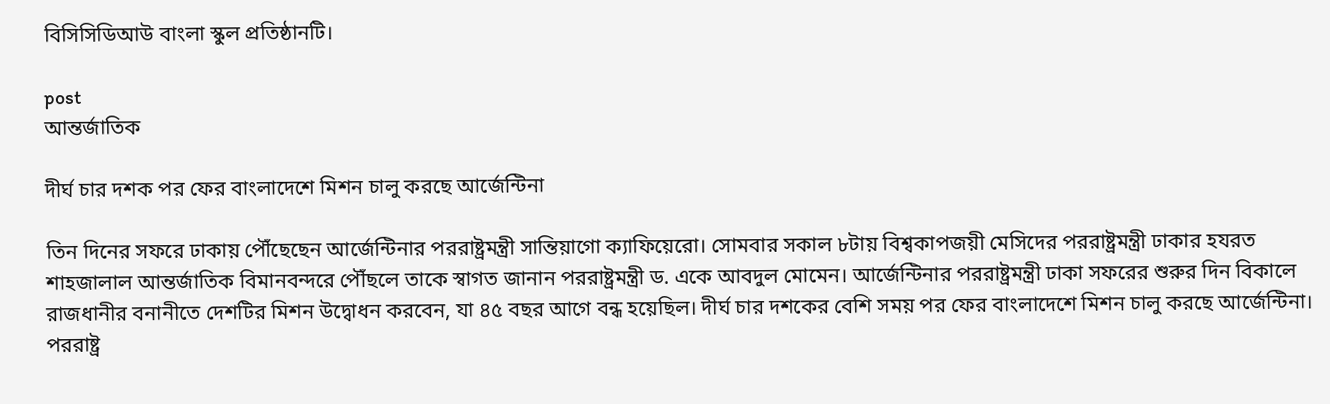বিসিসিডিআউ বাংলা স্কুল প্রতিষ্ঠানটি।

post
আন্তর্জাতিক

দীর্ঘ চার দশক পর ফের বাংলাদেশে মিশন চালু করছে আর্জেন্টিনা

তিন দিনের সফরে ঢাকায় পৌঁছেছেন আর্জেন্টিনার পররাষ্ট্রমন্ত্রী সান্তিয়াগো ক্যাফিয়েরো। সোমবার সকাল ৮টায় বিশ্বকাপজয়ী মেসিদের পররাষ্ট্রমন্ত্রী ঢাকার হযরত শাহজালাল আন্তর্জাতিক বিমানবন্দরে পৌঁছলে তাকে স্বাগত জানান পররাষ্ট্রমন্ত্রী ড. একে আবদুল মোমেন। আর্জেন্টিনার পররাষ্ট্রমন্ত্রী ঢাকা সফরের শুরুর দিন বিকালে রাজধানীর বনানীতে দেশটির মিশন উদ্বোধন করবেন, যা ৪৫ বছর আগে বন্ধ হয়েছিল। দীর্ঘ চার দশকের বেশি সময় পর ফের বাংলাদেশে মিশন চালু করছে আর্জেন্টিনা। পররাষ্ট্র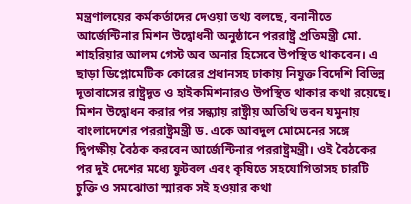মন্ত্রণালয়ের কর্মকর্তাদের দেওয়া তথ্য বলছে, বনানীতে আর্জেন্টিনার মিশন উদ্বোধনী অনুষ্ঠানে পররাষ্ট্র প্রতিমন্ত্রী মো. শাহরিয়ার আলম গেস্ট অব অনার হিসেবে উপস্থিত থাকবেন। এ ছাড়া ডিপ্লোমেটিক কোরের প্রধানসহ ঢাকায় নিযুক্ত বিদেশি বিভিন্ন দূতাবাসের রাষ্ট্রদূত ও হাইকমিশনারও উপস্থিত থাকার কথা রয়েছে। মিশন উদ্বোধন করার পর সন্ধ্যায় রাষ্ট্রীয় অতিথি ভবন যমুনায় বাংলাদেশের পররাষ্ট্রমন্ত্রী ড. একে আবদুল মোমেনের সঙ্গে দ্বিপক্ষীয় বৈঠক করবেন আর্জেন্টিনার পররাষ্ট্রমন্ত্রী। ওই বৈঠকের পর দুই দেশের মধ্যে ফুটবল এবং কৃষিতে সহযোগিতাসহ চারটি চুক্তি ও সমঝোতা স্মারক সই হওয়ার কথা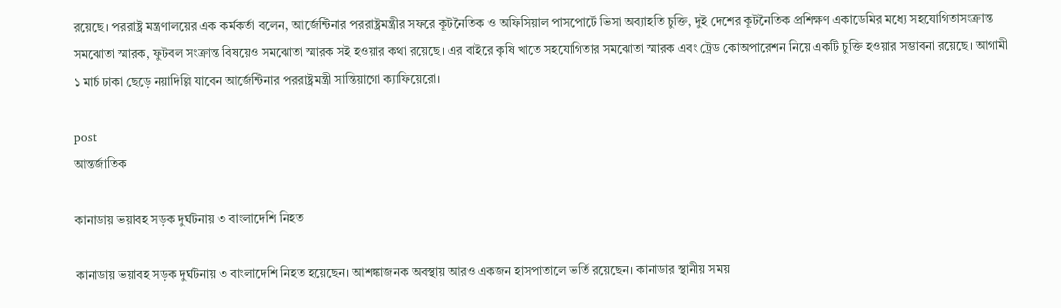রয়েছে। পররাষ্ট্র মন্ত্রণালয়ের এক কর্মকর্তা বলেন, আর্জেন্টিনার পররাষ্ট্রমন্ত্রীর সফরে কূটনৈতিক ও অফিসিয়াল পাসপোর্টে ভিসা অব্যাহতি চুক্তি, দুই দেশের কূটনৈতিক প্রশিক্ষণ একাডেমির মধ্যে সহযোগিতাসংক্রান্ত সমঝোতা স্মারক, ফুটবল সংক্রান্ত বিষয়েও সমঝোতা স্মারক সই হওয়ার কথা রয়েছে। এর বাইরে কৃষি খাতে সহযোগিতার সমঝোতা স্মারক এবং ট্রেড কোঅপারেশন নিয়ে একটি চুক্তি হওয়ার সম্ভাবনা রয়েছে। আগামী ১ মার্চ ঢাকা ছেড়ে নয়াদিল্লি যাবেন আর্জেন্টিনার পররাষ্ট্রমন্ত্রী সান্তিয়াগো ক্যাফিয়েরো।

post
আন্তর্জাতিক

কানাডায় ভয়াবহ সড়ক দুর্ঘটনায় ৩ বাংলাদেশি নিহত

কানাডায় ভয়াবহ সড়ক দুর্ঘটনায় ৩ বাংলাদেশি নিহত হয়েছেন। আশঙ্কাজনক অবস্থায় আরও একজন হাসপাতালে ভর্তি রয়েছেন। কানাডার স্থানীয় সময়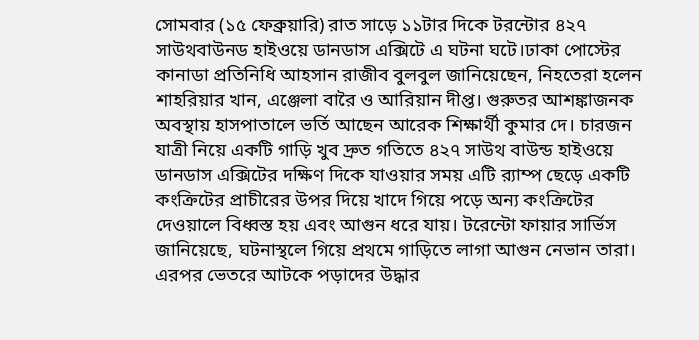সোমবার (১৫ ফেব্রুয়ারি) রাত সাড়ে ১১টার দিকে টরন্টোর ৪২৭ সাউথবাউনড হাইওয়ে ডানডাস এক্সিটে এ ঘটনা ঘটে।ঢাকা পোস্টের কানাডা প্রতিনিধি আহসান রাজীব বুলবুল জানিয়েছেন, নিহতেরা হলেন শাহরিয়ার খান, এঞ্জেলা বারৈ ও আরিয়ান দীপ্ত। গুরুতর আশঙ্কাজনক অবস্থায় হাসপাতালে ভর্তি আছেন আরেক শিক্ষার্থী কুমার দে। চারজন যাত্রী নিয়ে একটি গাড়ি খুব দ্রুত গতিতে ৪২৭ সাউথ বাউন্ড হাইওয়ে ডানডাস এক্সিটের দক্ষিণ দিকে যাওয়ার সময় এটি র‌্যাম্প ছেড়ে একটি কংক্রিটের প্রাচীরের উপর দিয়ে খাদে গিয়ে পড়ে অন্য কংক্রিটের দেওয়ালে বিধ্বস্ত হয় এবং আগুন ধরে যায়। টরেন্টো ফায়ার সার্ভিস জানিয়েছে, ঘটনাস্থলে গিয়ে প্রথমে গাড়িতে লাগা আগুন নেভান তারা। এরপর ভেতরে আটকে পড়াদের উদ্ধার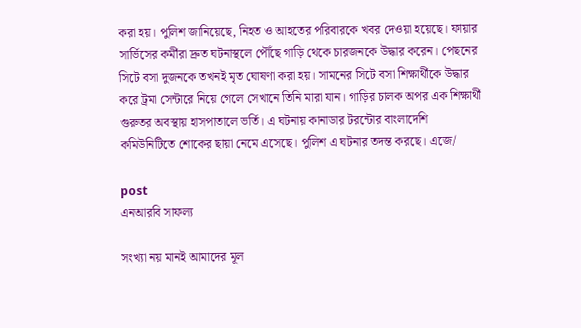করা হয়। পুলিশ জানিয়েছে, নিহত ও আহতের পরিবারকে খবর দেওয়া হয়েছে। ফায়ার সার্ভিসের কর্মীরা দ্রুত ঘটনাস্থলে পৌঁছে গাড়ি থেকে চারজনকে উদ্ধার করেন। পেছনের সিটে বসা দুজনকে তখনই মৃত ঘোষণা করা হয়। সামনের সিটে বসা শিক্ষার্থীকে উদ্ধার করে ট্রমা সেন্টারে নিয়ে গেলে সেখানে তিনি মারা যান। গাড়ির চালক অপর এক শিক্ষার্থী গুরুতর অবস্থায় হাসপাতালে ভর্তি। এ ঘটনায় কানাডার টরন্টোর বাংলাদেশি কমিউনিটিতে শোকের ছায়া নেমে এসেছে। পুলিশ এ ঘটনার তদন্ত করছে। এজে/

post
এনআরবি সাফল্য

সংখ্যা নয় মানই আমাদের মূল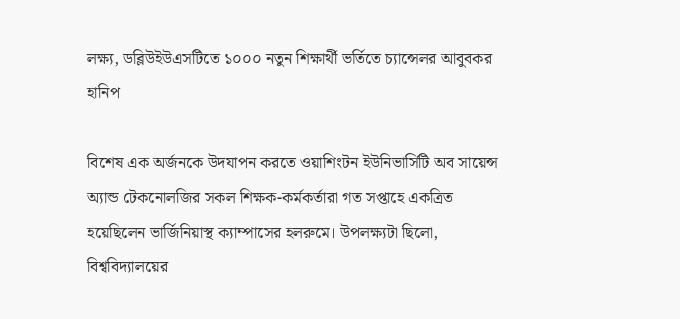লক্ষ্য, ডব্লিউইউএসটিতে ১০০০ নতুন শিক্ষার্থী ভর্তিতে চ্যান্সেলর আবুবকর হানিপ

বিশেষ এক অর্জনকে উদযাপন করতে ওয়াশিংটন ইউনিভার্সিটি অব সায়েন্স অ্যান্ড টেকনোলজির সকল শিক্ষক-কর্মকর্তারা গত সপ্তাহে একত্রিত হয়েছিলেন ভার্জিনিয়াস্থ ক্যাম্পাসের হলরুমে। উপলক্ষ্যটা ছিলো, বিশ্ববিদ্যালয়ের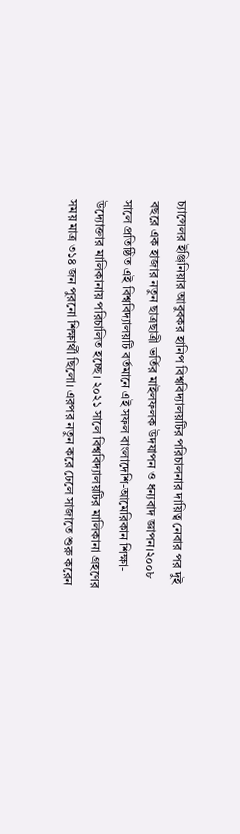চ্যান্সেলর ইঞ্জিনিয়ার আবুবকর হানিপ বিশ্ববিদ্যালয়টির পরিচালনার দায়িত্ব নেবার পর দুই বছরে এক হাজার নতুন ছাত্রছাত্রী ভর্তির মাইলফলক উদযাপন ও ধন্যবাদ জ্ঞাপন।২০০৮ সালে প্রতিষ্ঠিত এই বিশ্ববিদ্যালয়টি বর্তমানে এই সফল বাংলাদেশি-আমেরিকান শিক্ষা-উদ্যোক্তার মালিকানায় পরিচালিত হচ্ছে। ২০২১ সালে বিশ্ববিদ্যালয়টির মালিকানা গ্রহণের সময় মাত্র ৩১৪ জন পুরনো শিক্ষার্থী ছিলো। এরপর নতুন করে ঢেলে সাজাতে শুরু করেন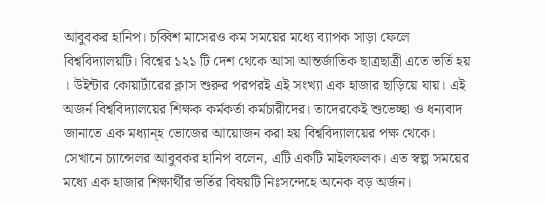আবুবকর হানিপ। চব্বিশ মাসেরও কম সময়ের মধ্যে ব্যাপক সাড়া ফেলে বিশ্ববিদ্যালয়টি। বিশ্বের ১২১ টি দেশ থেকে আসা আন্তর্জাতিক ছাত্রছাত্রী এতে ভর্তি হয় । উইন্টার কোয়ার্টারের ক্লাস শুরুর পরপরই এই সংখ্যা এক হাজার ছাড়িয়ে যায়। এই অজর্ন বিশ্ববিদ্যালয়ের শিক্ষক কর্মকর্তা কর্মচারীদের। তাদেরকেই শুভেচ্ছা ও ধন্যবাদ জানাতে এক মধ্যান্হ ভোজের আয়োজন করা হয় বিশ্ববিদ্যালয়ের পক্ষ থেকে। সেখানে চ্যান্সেলর আবুবকর হানিপ বলেন, এটি একটি মাইলফলক। এত স্বল্প সময়ের মধ্যে এক হাজার শিক্ষার্থীর ভর্তির বিষয়টি নিঃসন্দেহে অনেক বড় অর্জন।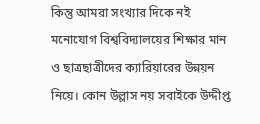কিন্তু আমরা সংখ্যার দিকে নই মনোযোগ বিশ্ববিদ্যালয়ের শিক্ষার মান ও ছাত্রছাত্রীদের ক্যারিয়ারের উন্নয়ন নিয়ে। কোন উল্লাস নয় সবাইকে উদ্দীপ্ত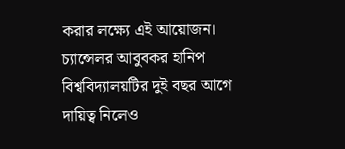করার লক্ষ্যে এই আয়োজন। চ্যান্সেলর আবুবকর হানিপ বিশ্ববিদ্যালয়টির দুই বছর আগে দায়িত্ব নিলেও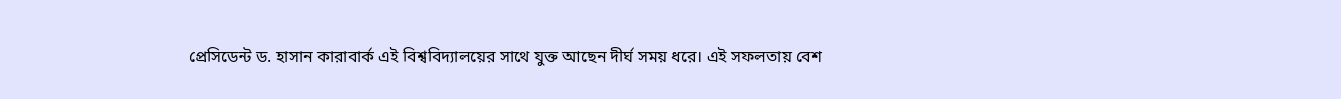প্রেসিডেন্ট ড. হাসান কারাবার্ক এই বিশ্ববিদ্যালয়ের সাথে যুক্ত আছেন দীর্ঘ সময় ধরে। এই সফলতায় বেশ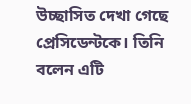উচ্ছাসিত দেখা গেছে প্রেসিডেন্টকে। তিনি বলেন এটি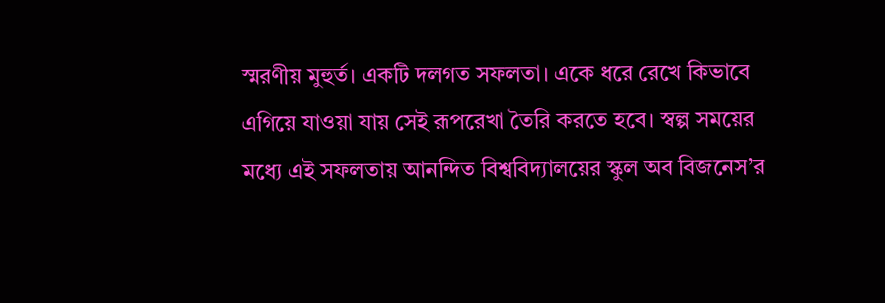স্মরণীয় মুহুর্ত। একটি দলগত সফলতা। একে ধরে রেখে কিভাবে এগিয়ে যাওয়া যায় সেই রূপরেখা তৈরি করতে হবে। স্বল্প সময়ের মধ্যে এই সফলতায় আনন্দিত বিশ্ববিদ্যালয়ের স্কুল অব বিজনেস’র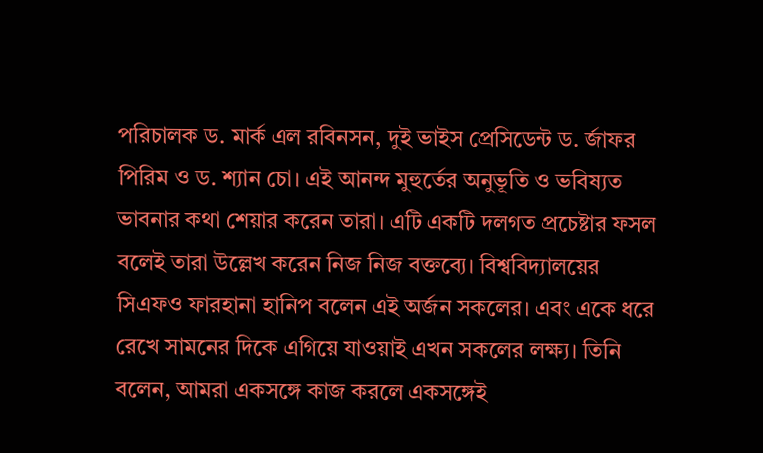পরিচালক ড. মার্ক এল রবিনসন, দুই ভাইস প্রেসিডেন্ট ড. র্জাফর পিরিম ও ড. শ্যান চো। এই আনন্দ মুহুর্তের অনুভূতি ও ভবিষ্যত ভাবনার কথা শেয়ার করেন তারা। এটি একটি দলগত প্রচেষ্টার ফসল বলেই তারা উল্লেখ করেন নিজ নিজ বক্তব্যে। বিশ্ববিদ্যালয়ের সিএফও ফারহানা হানিপ বলেন এই অর্জন সকলের। এবং একে ধরে রেখে সামনের দিকে এগিয়ে যাওয়াই এখন সকলের লক্ষ্য। তিনি বলেন, আমরা একসঙ্গে কাজ করলে একসঙ্গেই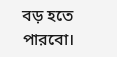বড় হতে পারবো।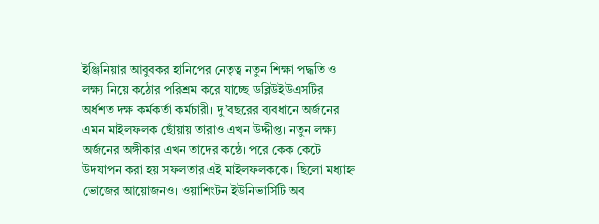ইঞ্জিনিয়ার আবুবকর হানিপের নেতৃত্ব নতুন শিক্ষা পদ্ধতি ও লক্ষ্য নিয়ে কঠোর পরিশ্রম করে যাচ্ছে ডব্লিউইউএসটির অর্ধশত দক্ষ কর্মকর্তা কর্মচারী। দু’বছরের ব্যবধানে অর্জনের এমন মাইলফলক ছোঁয়ায় তারাও এখন উদ্দীপ্ত। নতুন লক্ষ্য অর্জনের অঙ্গীকার এখন তাদের কন্ঠে। পরে কেক কেটে উদযাপন করা হয় সফলতার এই মাইলফলককে। ছিলো মধ্যাহ্ন ভোজের আয়োজনও। ওয়াশিংটন ইউনিভার্সিটি অব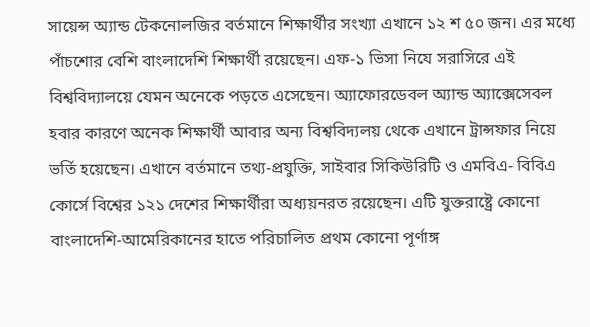সায়েন্স অ্যান্ড টেকনোলজির বর্তমানে শিক্ষার্থীর সংখ্যা এখানে ১২ শ ৫০ জন। এর মধ্যে পাঁচশোর বেশি বাংলাদেশি শিক্ষার্থী রয়েছেন। এফ-১ ভিসা নিযে সরাসিরে এই বিশ্ববিদ্যালয়ে যেমন অনেকে পড়তে এসেছেন। অ্যাফোরডেবল অ্যান্ড অ্যাক্সেসেবল হবার কারণে অনেক শিক্ষার্থী আবার অন্য বিশ্ববিদ্যলয় থেকে এখানে ট্রান্সফার নিয়ে ভর্তি হয়েছেন। এখানে বর্তমানে তথ্য-প্রযুক্তি, সাইবার সিকিউরিটি ও এমবিএ- বিবিএ কোর্সে বিশ্বের ১২১ দেশের শিক্ষার্থীরা অধ্যয়নরত রয়েছেন। এটি যুক্তরাষ্ট্রে কোনো বাংলাদেশি-আমেরিকানের হাতে পরিচালিত প্রথম কোনো পূর্ণাঙ্গ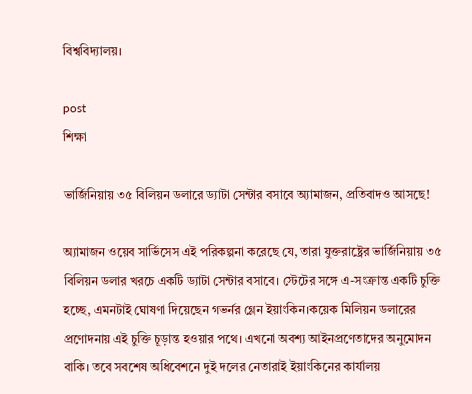বিশ্ববিদ্যালয়।

post
শিক্ষা

ভার্জিনিয়ায় ৩৫ বিলিয়ন ডলারে ড্যাটা সেন্টার বসাবে অ্যামাজন, প্রতিবাদও আসছে!

অ্যামাজন ওয়েব সার্ভিসেস এই পরিকল্পনা করেছে যে, তারা যুক্তরাষ্ট্রের ভার্জিনিয়ায় ৩৫ বিলিয়ন ডলার খরচে একটি ড্যাটা সেন্টার বসাবে। স্টেটের সঙ্গে এ-সংক্রান্ত একটি চুক্তি হচ্ছে, এমনটাই ঘোষণা দিয়েছেন গভর্নর গ্লেন ইয়াংকিন।কয়েক মিলিয়ন ডলারের প্রণোদনায় এই চুক্তি চূড়ান্ত হওয়ার পথে। এখনো অবশ্য আইনপ্রণেতাদের অনুমোদন বাকি। তবে সবশেষ অধিবেশনে দুই দলের নেতারাই ইয়াংকিনের কার্যালয়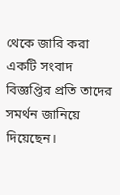থেকে জারি করা একটি সংবাদ বিজ্ঞপ্তির প্রতি তাদের সমর্থন জানিয়ে দিয়েছেন।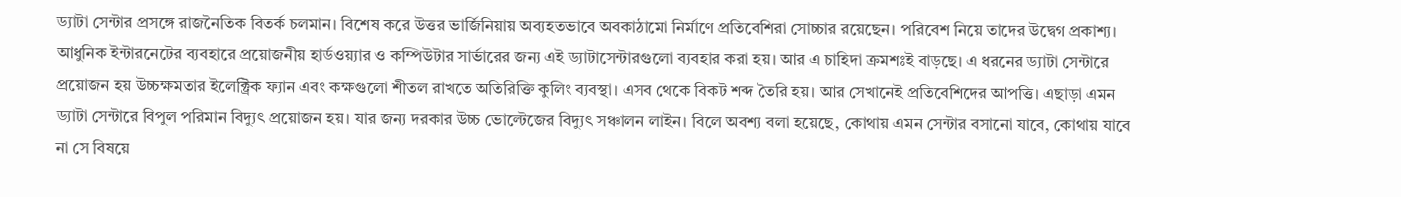ড্যাটা সেন্টার প্রসঙ্গে রাজনৈতিক বিতর্ক চলমান। বিশেষ করে উত্তর ভার্জিনিয়ায় অব্যহতভাবে অবকাঠামো নির্মাণে প্রতিবেশিরা সোচ্চার রয়েছেন। পরিবেশ নিয়ে তাদের উদ্বেগ প্রকাশ্য। আধুনিক ইন্টারনেটের ব্যবহারে প্রয়োজনীয় হার্ডওয়্যার ও কম্পিউটার সার্ভারের জন্য এই ড্যাটাসেন্টারগুলো ব্যবহার করা হয়। আর এ চাহিদা ক্রমশঃই বাড়ছে। এ ধরনের ড্যাটা সেন্টারে প্রয়োজন হয় উচ্চক্ষমতার ইলেক্ট্রিক ফ্যান এবং কক্ষগুলো শীতল রাখতে অতিরিক্তি কুলিং ব্যবস্থা। এসব থেকে বিকট শব্দ তৈরি হয়। আর সেখানেই প্রতিবেশিদের আপত্তি। এছাড়া এমন ড্যাটা সেন্টারে বিপুল পরিমান বিদ্যুৎ প্রয়োজন হয়। যার জন্য দরকার উচ্চ ভোল্টেজের বিদ্যুৎ সঞ্চালন লাইন। বিলে অবশ্য বলা হয়েছে, কোথায় এমন সেন্টার বসানো যাবে, কোথায় যাবে না সে বিষয়ে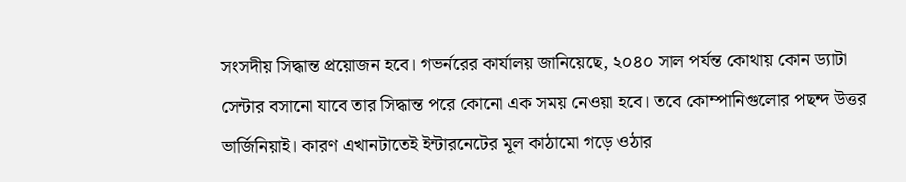সংসদীয় সিদ্ধান্ত প্রয়োজন হবে। গভর্নরের কার্যালয় জানিয়েছে, ২০৪০ সাল পর্যন্ত কোথায় কোন ড্যাটা সেন্টার বসানো যাবে তার সিদ্ধান্ত পরে কোনো এক সময় নেওয়া হবে। তবে কোম্পানিগুলোর পছন্দ উত্তর ভার্জিনিয়াই। কারণ এখানটাতেই ইন্টারনেটের মূল কাঠামো গড়ে ওঠার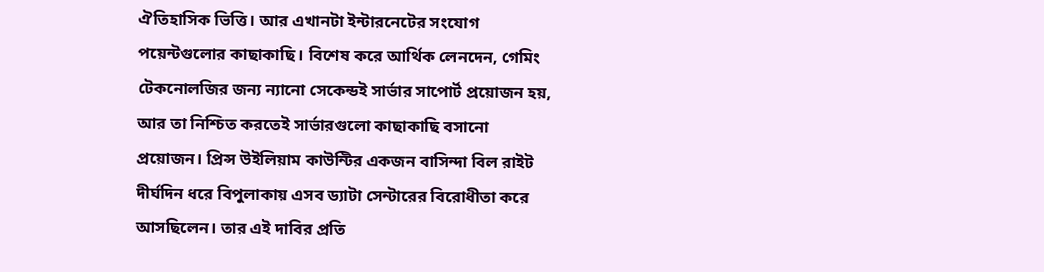ঐতিহাসিক ভিত্তি। আর এখানটা ইন্টারনেটের সংযোগ পয়েন্টগুলোর কাছাকাছি। বিশেষ করে আর্থিক লেনদেন, গেমিং টেকনোলজির জন্য ন্যানো সেকেন্ডই সার্ভার সাপোর্ট প্রয়োজন হয়, আর তা নিশ্চিত করতেই সার্ভারগুলো কাছাকাছি বসানো প্রয়োজন। প্রিন্স উইলিয়াম কাউন্টির একজন বাসিন্দা বিল রাইট দীর্ঘদিন ধরে বিপুলাকায় এসব ড্যাটা সেন্টারের বিরোধীতা করে আসছিলেন। তার এই দাবির প্রতি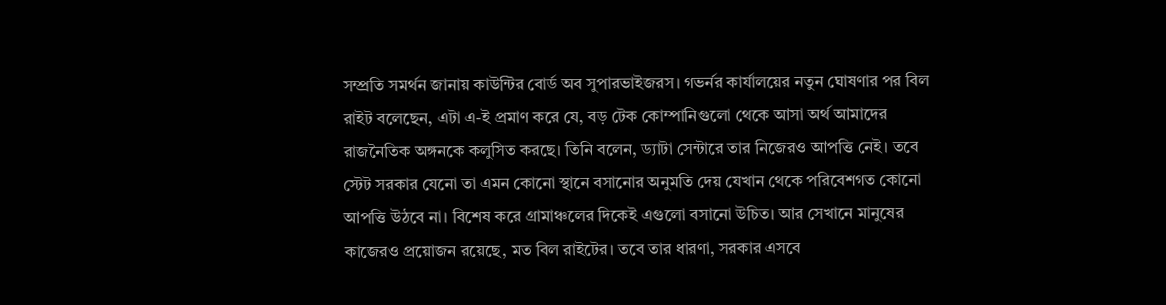সম্প্রতি সমর্থন জানায় কাউন্টির বোর্ড অব সুপারভাইজরস। গভর্নর কার্যালয়ের নতুন ঘোষণার পর বিল রাইট বলেছেন, এটা এ-ই প্রমাণ করে যে, বড় টেক কোম্পানিগুলো থেকে আসা অর্থ আমাদের রাজনৈতিক অঙ্গনকে কলুসিত করছে। তিনি বলেন, ড্যাটা সেন্টারে তার নিজেরও আপত্তি নেই। তবে স্টেট সরকার যেনো তা এমন কোনো স্থানে বসানোর অনুমতি দেয় যেখান থেকে পরিবেশগত কোনো আপত্তি উঠবে না। বিশেষ করে গ্রামাঞ্চলের দিকেই এগুলো বসানো উচিত। আর সেখানে মানুষের কাজেরও প্রয়োজন রয়েছে, মত বিল রাইটের। তবে তার ধারণা, সরকার এসবে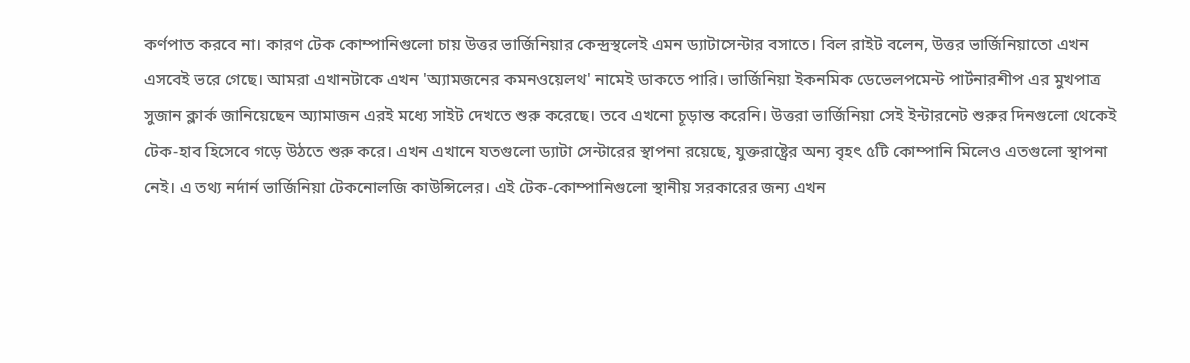কর্ণপাত করবে না। কারণ টেক কোম্পানিগুলো চায় উত্তর ভার্জিনিয়ার কেন্দ্রস্থলেই এমন ড্যাটাসেন্টার বসাতে। বিল রাইট বলেন, উত্তর ভার্জিনিয়াতো এখন এসবেই ভরে গেছে। আমরা এখানটাকে এখন 'অ্যামজনের কমনওয়েলথ' নামেই ডাকতে পারি। ভার্জিনিয়া ইকনমিক ডেভেলপমেন্ট পার্টনারশীপ এর মুখপাত্র সুজান ক্লার্ক জানিয়েছেন অ্যামাজন এরই মধ্যে সাইট দেখতে শুরু করেছে। তবে এখনো চূড়ান্ত করেনি। উত্তরা ভার্জিনিয়া সেই ইন্টারনেট শুরুর দিনগুলো থেকেই টেক-হাব হিসেবে গড়ে উঠতে শুরু করে। এখন এখানে যতগুলো ড্যাটা সেন্টারের স্থাপনা রয়েছে, যুক্তরাষ্ট্রের অন্য বৃহৎ ৫টি কোম্পানি মিলেও এতগুলো স্থাপনা নেই। এ তথ্য নর্দার্ন ভার্জিনিয়া টেকনোলজি কাউন্সিলের। এই টেক-কোম্পানিগুলো স্থানীয় সরকারের জন্য এখন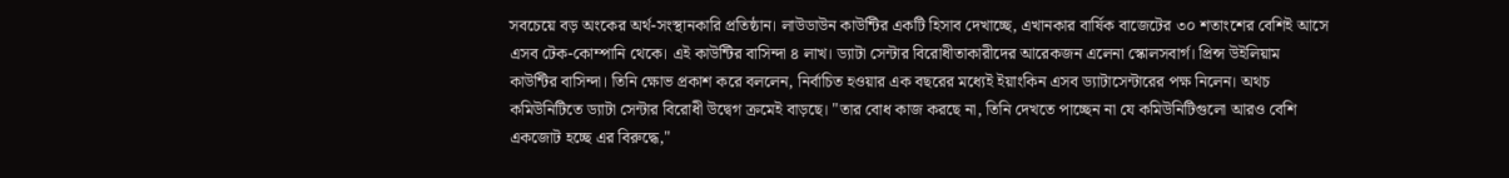সবচেয়ে বড় অংকের অর্থ-সংস্থানকারি প্রতিষ্ঠান। লাউডাউন কাউন্টির একটি হিসাব দেখাচ্ছে, এখানকার বার্ষিক বাজেটের ৩০ শতাংশের বেশিই আসে এসব টেক-কোম্পানি থেকে। এই কাউন্টির বাসিন্দা ৪ লাখ। ড্যাটা সেন্টার বিরোধীতাকারীদের আরেকজন এলেনা স্কোলসবার্গ। প্রিন্স উইলিয়াম কাউন্টির বাসিন্দা। তিনি ক্ষোভ প্রকাশ করে বললেন, নির্বাচিত হওয়ার এক বছরের মধ্যেই ইয়াংকিন এসব ড্যাটাসেন্টারের পক্ষ নিলেন। অথচ কমিউনিটিতে ড্যাটা সেন্টার বিরোধী উদ্বেগ ক্রমেই বাড়ছে। "তার বোধ কাজ করছে না, তিনি দেখতে পাচ্ছেন না যে কমিউনিটিগুলো আরও বেশি একজোট হচ্ছে এর বিরুদ্ধে,"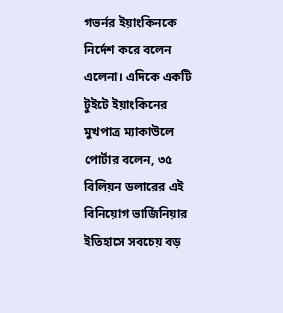গভর্নর ইয়াংকিনকে নির্দেশ করে বলেন এলেনা। এদিকে একটি টুইটে ইয়াংকিনের মুখপাত্র ম্যাকাউলে পোর্টার বলেন, ৩৫ বিলিয়ন ডলারের এই বিনিয়োগ ভার্জিনিয়ার ইতিহাসে সবচেয় বড়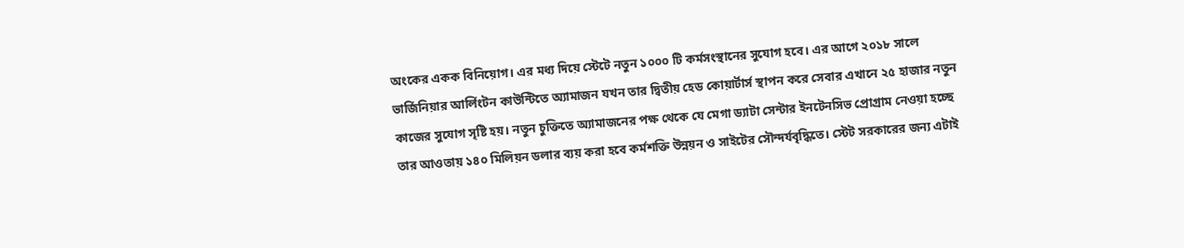অংকের একক বিনিয়োগ। এর মধ্য দিয়ে স্টেটে নতুন ১০০০ টি কর্মসংস্থানের সুযোগ হবে। এর আগে ২০১৮ সালে ভার্জিনিয়ার আর্লিংটন কাউন্টিতে অ্যামাজন যখন তার দ্বিতীয় হেড কোয়ার্টার্স স্থাপন করে সেবার এখানে ২৫ হাজার নতুন কাজের সুযোগ সৃষ্টি হয়। নতুন চুক্তিতে অ্যামাজনের পক্ষ থেকে যে মেগা ড্যাটা সেন্টার ইনটেনসিভ প্রোগ্রাম নেওয়া হচ্ছে তার আওতায় ১৪০ মিলিয়ন ডলার ব্যয় করা হবে কর্মশক্তি উন্নয়ন ও সাইটের সৌন্দর্যবৃদ্ধিতে। স্টেট সরকারের জন্য এটাই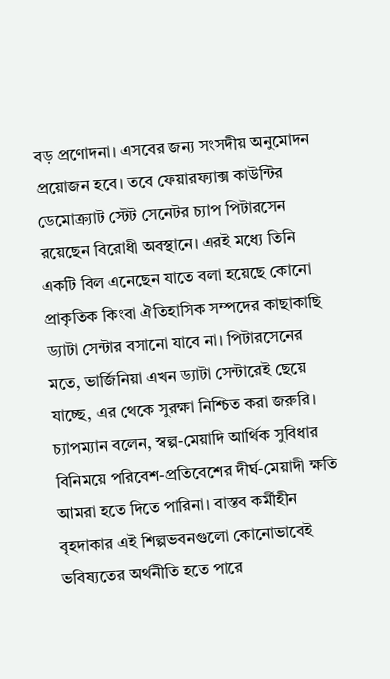বড় প্রণোদনা। এসবের জন্য সংসদীয় অনুমোদন প্রয়োজন হবে। তবে ফেয়ারফ্যাক্স কাউন্টির ডেমোক্র্যাট স্টেট সেনেটর চ্যাপ পিটারসেন রয়েছেন বিরোধী অবস্থানে। এরই মধ্যে তিনি একটি বিল এনেছেন যাতে বলা হয়েছে কোনো প্রাকৃতিক কিংবা ঐতিহাসিক সম্পদের কাছাকাছি ড্যাটা সেন্টার বসানো যাবে না। পিটারসেনের মতে, ভার্জিনিয়া এখন ড্যাটা সেন্টারেই ছেয়ে যাচ্ছে, এর থেকে সুরক্ষা নিশ্চিত করা জরুরি। চ্যাপম্যান বলেন, স্বল্প-মেয়াদি আর্থিক সুবিধার বিনিময়ে পরিবেশ-প্রতিবেশের দীর্ঘ-মেয়াদী ক্ষতি আমরা হতে দিতে পারিনা। বাস্তব কর্মীহীন বৃহদাকার এই শিল্পভবনগুলো কোনোভাবেই ভবিষ্যতের অর্থনীতি হতে পারে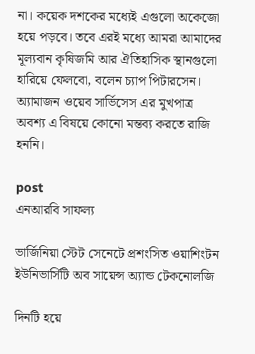না। কয়েক দশকের মধ্যেই এগুলো অকেজো হয়ে পড়বে। তবে এরই মধ্যে আমরা আমাদের মূল্যবান কৃষিজমি আর ঐতিহাসিক স্থানগুলো হারিয়ে ফেলবো, বলেন চ্যাপ পিটারসেন। অ্যামাজন ওয়েব সার্ভিসেস এর মুখপাত্র অবশ্য এ বিষয়ে কোনো মন্তব্য করতে রাজি হননি।

post
এনআরবি সাফল্য

ভার্জিনিয়া স্টেট সেনেটে প্রশংসিত ওয়াশিংটন ইউনিভার্সিটি অব সায়েন্স অ্যান্ড টেকনোলজি

দিনটি হয়ে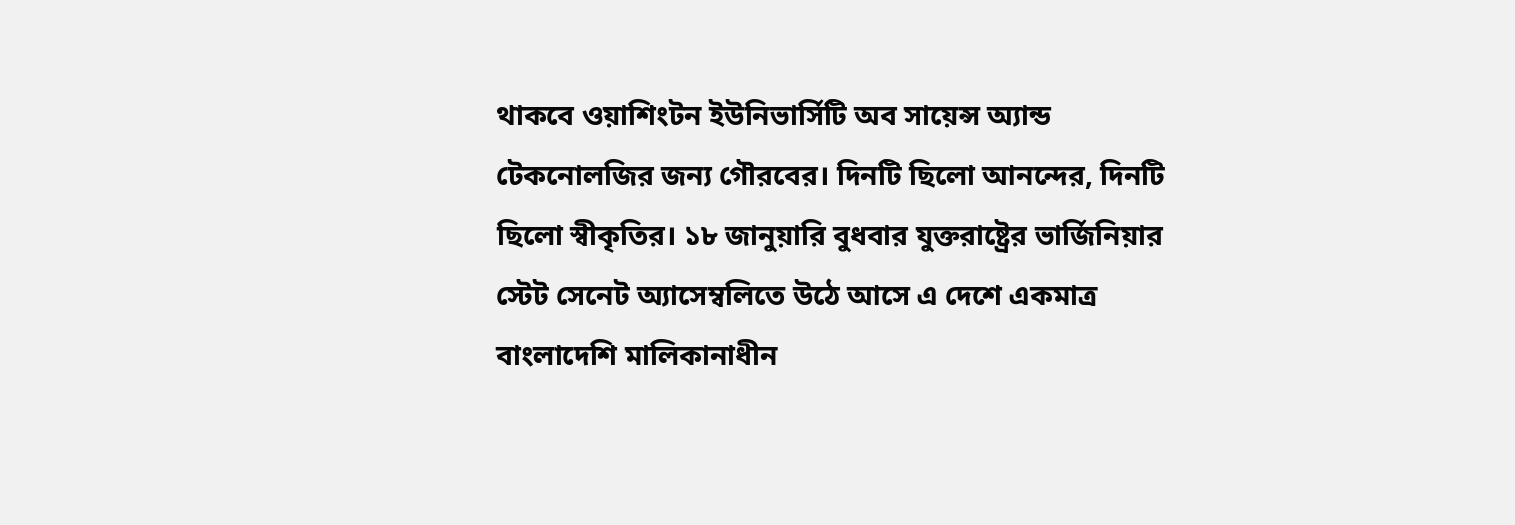থাকবে ওয়াশিংটন ইউনিভার্সিটি অব সায়েন্স অ্যান্ড টেকনোলজির জন্য গৌরবের। দিনটি ছিলো আনন্দের, দিনটি ছিলো স্বীকৃতির। ১৮ জানুয়ারি বুধবার যুক্তরাষ্ট্রের ভার্জিনিয়ার স্টেট সেনেট অ্যাসেম্বলিতে উঠে আসে এ দেশে একমাত্র বাংলাদেশি মালিকানাধীন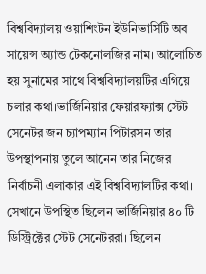বিশ্ববিদ্যালয় ওয়াশিংটন ইউনিভার্সিটি অব সায়েন্স অ্যান্ড টেকনোলজির নাম। আলোচিত হয় সুনামের সাথে বিশ্ববিদ্যালয়টির এগিয়ে চলার কথা।ভার্জিনিয়ার ফেয়ারফ্যাক্স স্টেট সেনেটর জন চ্যাপম্যান পিটারসন তার উপস্থাপনায় তুলে আনেন তার নিজের নির্বাচনী এলাকার এই বিশ্ববিদ্যালটির কথা। সেখানে উপস্থিত ছিলেন ভার্জিনিয়ার ৪০ টি ডিস্ট্রিক্টের স্টেট সেনেটররা। ছিলেন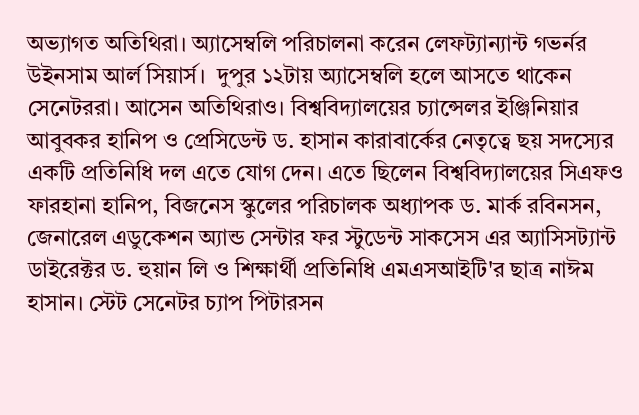অভ্যাগত অতিথিরা। অ্যাসেম্বলি পরিচালনা করেন লেফট্যান্যান্ট গভর্নর উইনসাম আর্ল সিয়ার্স।  দুপুর ১২টায় অ্যাসেম্বলি হলে আসতে থাকেন সেনেটররা। আসেন অতিথিরাও। বিশ্ববিদ্যালয়ের চ্যান্সেলর ইঞ্জিনিয়ার আবুবকর হানিপ ও প্রেসিডেন্ট ড. হাসান কারাবার্কের নেতৃত্বে ছয় সদস্যের একটি প্রতিনিধি দল এতে যোগ দেন। এতে ছিলেন বিশ্ববিদ্যালয়ের সিএফও ফারহানা হানিপ, বিজনেস স্কুলের পরিচালক অধ্যাপক ড. মার্ক রবিনসন, জেনারেল এডুকেশন অ্যান্ড সেন্টার ফর স্টুডেন্ট সাকসেস এর অ্যাসিসট্যান্ট ডাইরেক্টর ড. হুয়ান লি ও শিক্ষার্থী প্রতিনিধি এমএসআইটি'র ছাত্র নাঈম হাসান। স্টেট সেনেটর চ্যাপ পিটারসন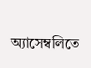অ্যাসেম্বলিতে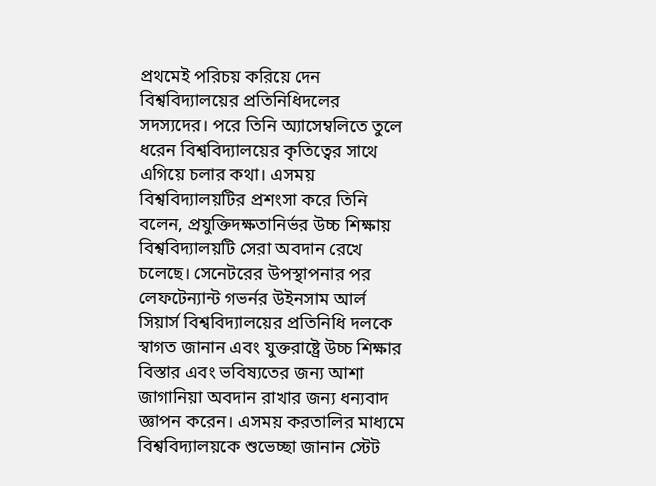প্রথমেই পরিচয় করিয়ে দেন বিশ্ববিদ্যালয়ের প্রতিনিধিদলের সদস্যদের। পরে তিনি অ্যাসেম্বলিতে তুলে ধরেন বিশ্ববিদ্যালয়ের কৃতিত্বের সাথে এগিয়ে চলার কথা। এসময় বিশ্ববিদ্যালয়টির প্রশংসা করে তিনি বলেন, প্রযুক্তিদক্ষতানির্ভর উচ্চ শিক্ষায় বিশ্ববিদ্যালয়টি সেরা অবদান রেখে চলেছে। সেনেটরের উপস্থাপনার পর লেফটেন্যান্ট গভর্নর উইনসাম আর্ল সিয়ার্স বিশ্ববিদ্যালয়ের প্রতিনিধি দলকে স্বাগত জানান এবং যুক্তরাষ্ট্রে উচ্চ শিক্ষার বিস্তার এবং ভবিষ্যতের জন্য আশা জাগানিয়া অবদান রাখার জন্য ধন্যবাদ জ্ঞাপন করেন। এসময় করতালির মাধ্যমে বিশ্ববিদ্যালয়কে শুভেচ্ছা জানান স্টেট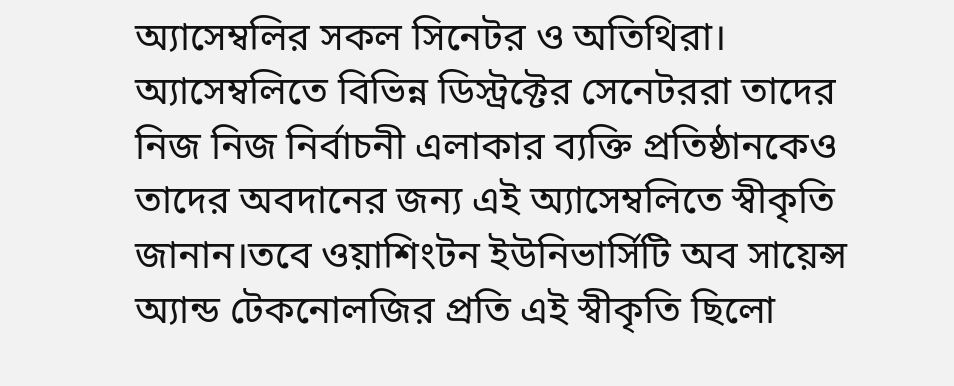অ্যাসেম্বলির সকল সিনেটর ও অতিথিরা। অ্যাসেম্বলিতে বিভিন্ন ডিস্ট্রক্টের সেনেটররা তাদের নিজ নিজ নির্বাচনী এলাকার ব্যক্তি প্রতিষ্ঠানকেও তাদের অবদানের জন্য এই অ্যাসেম্বলিতে স্বীকৃতি জানান।তবে ওয়াশিংটন ইউনিভার্সিটি অব সায়েন্স অ্যান্ড টেকনোলজির প্রতি এই স্বীকৃতি ছিলো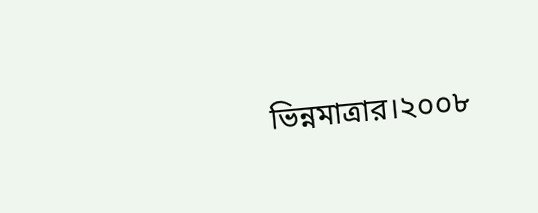ভিন্নমাত্রার।২০০৮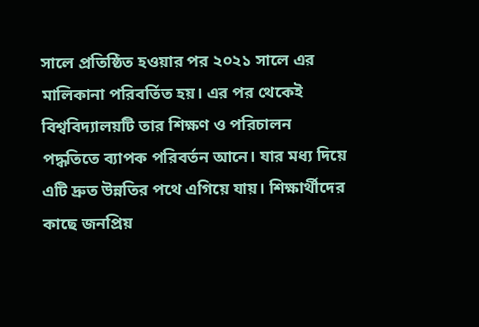সালে প্রতিষ্ঠিত হওয়ার পর ২০২১ সালে এর মালিকানা পরিবর্তিত হয়। এর পর থেকেই বিশ্ববিদ্যালয়টি তার শিক্ষণ ও পরিচালন পদ্ধতিতে ব্যাপক পরিবর্তন আনে। যার মধ্য দিয়ে এটি দ্রুত উন্নতির পথে এগিয়ে যায়। শিক্ষার্থীদের কাছে জনপ্রিয়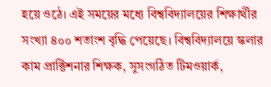হয়ে ওঠে। এই সময়ের মধ্যে বিশ্ববিদ্যালয়ের শিক্ষার্থীর সংখ্যা ৪০০ শতাংশ বৃদ্ধি পেয়েছে। বিশ্ববিদ্যালয়ে স্কলার কাম প্রাক্টিশনার শিক্ষক, সুসংগঠিত টিমওয়ার্ক,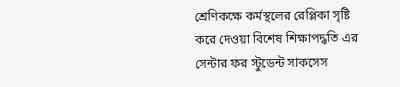শ্রেণিকক্ষে কর্মস্থলের রেপ্লিকা সৃষ্টি করে দেওয়া বিশেষ শিক্ষাপদ্ধতি এর সেন্টার ফর স্টুডেন্ট সাকসেস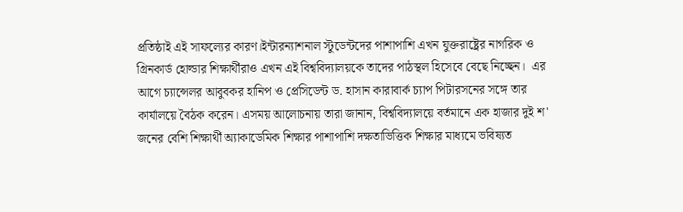প্রতিষ্ঠাই এই সাফল্যের কারণ।ইন্টারন্যাশনাল স্টুডেন্টদের পাশাপাশি এখন যুক্তরাষ্ট্রের নাগরিক ও গ্রিনকার্ড হোল্ডার শিক্ষার্থীরাও এখন এই বিশ্ববিদ্যালয়কে তাদের পাঠস্থল হিসেবে বেছে নিচ্ছেন।  এর আগে চ্যান্সেলর আবুবকর হানিপ ও প্রেসিডেন্ট ড. হাসান কারাবার্ক চ্যাপ পিটারসনের সঙ্গে তার কার্যালয়ে বৈঠক করেন। এসময় আলোচনায় তারা জানান, বিশ্ববিদ্যালয়ে বর্তমানে এক হাজার দুই শ' জনের বেশি শিক্ষার্থী অ্যাকাডেমিক শিক্ষার পাশাপাশি দক্ষতাভিত্তিক শিক্ষার মাধ্যমে ভবিষ্যত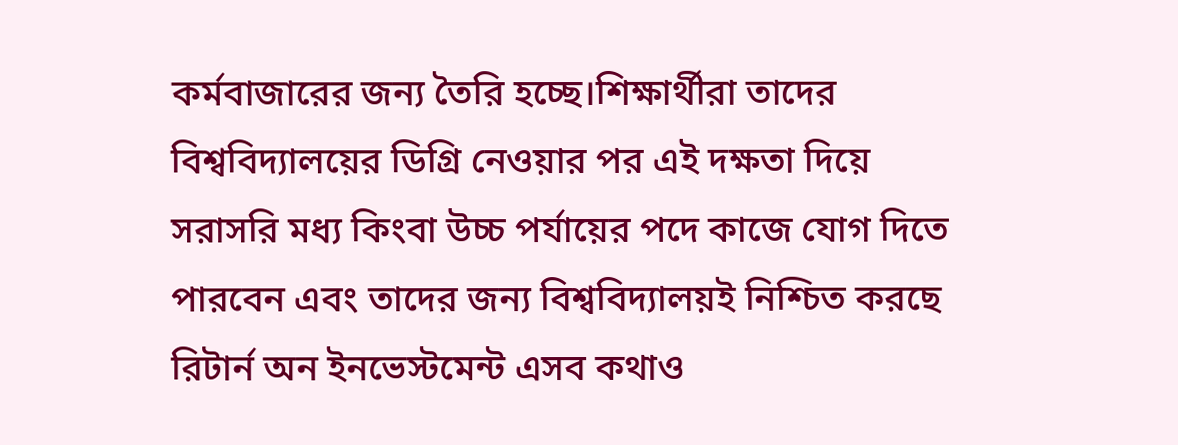কর্মবাজারের জন্য তৈরি হচ্ছে।শিক্ষার্থীরা তাদের বিশ্ববিদ্যালয়ের ডিগ্রি নেওয়ার পর এই দক্ষতা দিয়ে সরাসরি মধ্য কিংবা উচ্চ পর্যায়ের পদে কাজে যোগ দিতে পারবেন এবং তাদের জন্য বিশ্ববিদ্যালয়ই নিশ্চিত করছে রিটার্ন অন ইনভেস্টমেন্ট এসব কথাও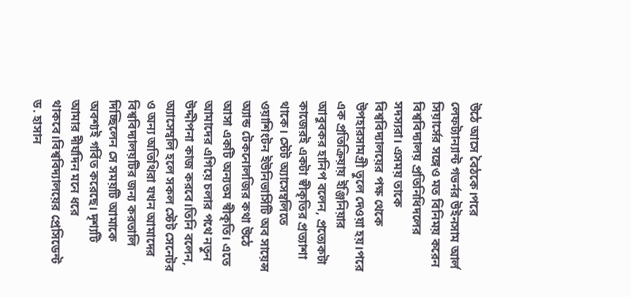উঠে আসে বৈঠকে।পরে লেফট্যান্যান্ট গভর্নর উইনসাম আর্ল সিয়ার্সের সঙ্গেও মত বিনিময় করেন বিশ্ববিদ্যালয় প্রতিনিধিদলের সদস্যরা। এসময় তাকে বিশ্ববিদ্যালয়ের পক্ষ থেকে উপহারসামগ্রী তুলে দেওয়া হয়।পরে এক প্রতিক্রিয়ায় ইঞ্জিনিয়ার আবুবকর হানিপ বলেন, প্রত্যেকটা কাজেরই একটা স্বীকৃতির প্রত্যাশা থাকে। স্টেট অ্যাসেম্বলিতে ওয়াশিংটন ইউনিভার্সিটি অব সায়েন্স অ্যান্ড টেকনোলজির কথা উঠে আসা একটি অন্যতম স্বীকৃতি। এতে আমাদের এগিয়ে চলার পথে নতুন উদ্দীপনা কাজ করবে।তিনি বলেন, অ্যাসেম্বলি হলে সকল স্টেট সেনেটর ও অন্য অতিথিরা যখন আমাদের বিশ্ববিদ্যালয়টির জন্য করতালি দিচ্ছিলেন সে সময়টি আমাকে অবশ্যই গর্বিত করেছে। দৃশ্যটি আমার দীর্ঘদিন মনে ধরে থাকবে।বিশ্ববিদ্যালয়ের প্রেসিডেন্ট ড. হাসান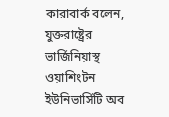কারাবার্ক বলেন, যুক্তরাষ্ট্রের ভার্জিনিয়াস্থ ওয়াশিংটন ইউনিভার্সিটি অব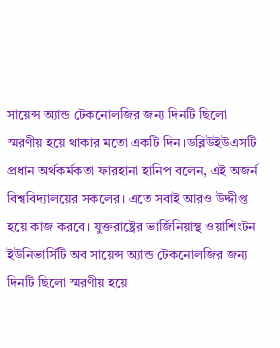সায়েন্স অ্যান্ড টেকনোলজির জন্য দিনটি ছিলো স্মরণীয় হয়ে থাকার মতো একটি দিন।ডব্লিউইউএসটি প্রধান অর্থকর্মকতা ফারহানা হানিপ বলেন, এই অজর্ন বিশ্ববিদ্যালয়ের সকলের। এতে সবাই আরও উদ্দীপ্ত হয়ে কাজ করবে। যুক্তরাষ্ট্রের ভার্জিনিয়াস্থ ওয়াশিংটন ইউনিভার্সিটি অব সায়েন্স অ্যান্ড টেকনোলজির জন্য দিনটি ছিলো স্মরণীয় হয়ে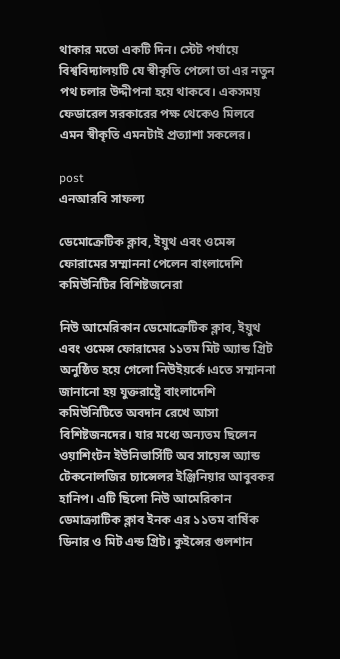থাকার মতো একটি দিন। স্টেট পর্যায়ে বিশ্ববিদ্যালয়টি যে স্বীকৃতি পেলো তা এর নতুন পথ চলার উদ্দীপনা হয়ে থাকবে। একসময় ফেডারেল সরকারের পক্ষ থেকেও মিলবে এমন স্বীকৃতি এমনটাই প্রত্যাশা সকলের।

post
এনআরবি সাফল্য

ডেমোক্রেটিক ক্লাব, ইয়ুথ এবং ওমেন্স ফোরামের সম্মাননা পেলেন বাংলাদেশি কমিউনিটির বিশিষ্টজনেরা

নিউ আমেরিকান ডেমোক্রেটিক ক্লাব, ইয়ুথ এবং ওমেন্স ফোরামের ১১তম মিট অ্যান্ড গ্রিট অনুষ্ঠিত হয়ে গেলো নিউইয়র্কে।এতে সম্মাননা জানানো হয় যুক্তরাষ্ট্রে বাংলাদেশি কমিউনিটিতে অবদান রেখে আসা বিশিষ্টজনদের। যার মধ্যে অন্যতম ছিলেন ওয়াশিংটন ইউনিভার্সিটি অব সায়েন্স অ্যান্ড টেকনোলজির চ্যান্সেলর ইঞ্জিনিয়ার আবুবকর হানিপ। এটি ছিলো নিউ আমেরিকান ডেমাক্র্যাটিক ক্লাব ইনক এর ১১তম বার্ষিক ডিনার ও মিট এন্ড গ্রিট। কুইন্সের গুলশান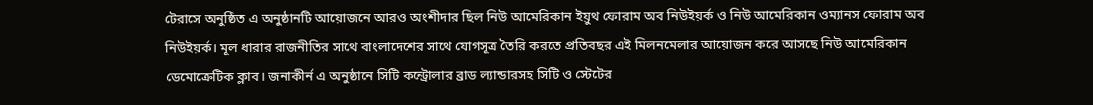টেরাসে অনুষ্ঠিত এ অনুষ্ঠানটি আয়োজনে আরও অংশীদার ছিল নিউ আমেরিকান ইয়ুথ ফোরাম অব নিউইয়র্ক ও নিউ আমেরিকান ওম্যানস ফোরাম অব নিউইয়র্ক। মূল ধারার রাজনীতির সাথে বাংলাদেশের সাথে যোগসূত্র তৈরি করতে প্রতিবছর এই মিলনমেলার আয়োজন করে আসছে নিউ আমেরিকান ডেমোক্রেটিক ক্লাব। জনাকীর্ন এ অনুষ্ঠানে সিটি কন্ট্রোলার ব্রাড ল্যান্ডারসহ সিটি ও স্টেটের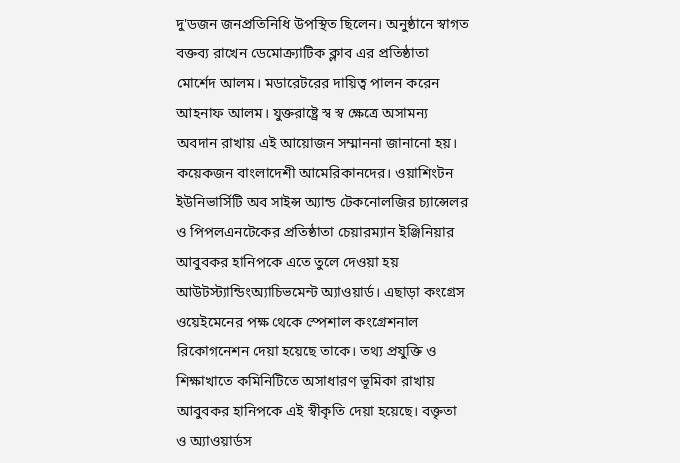দু'ডজন জনপ্রতিনিধি উপস্থিত ছিলেন। অনুষ্ঠানে স্বাগত বক্তব্য রাখেন ডেমোক্র্যাটিক ক্লাব এর প্রতিষ্ঠাতা মোর্শেদ আলম। মডারেটরের দায়িত্ব পালন করেন আহনাফ আলম। যুক্তরাষ্ট্রে স্ব স্ব ক্ষেত্রে অসামন্য অবদান রাখায় এই আয়োজন সম্মাননা জানানো হয়। কয়েকজন বাংলাদেশী আমেরিকানদের। ওয়াশিংটন ইউনিভার্সিটি অব সাইন্স অ্যান্ড টেকনোলজির চ্যান্সেলর ও পিপলএনটেকের প্রতিষ্ঠাতা চেয়ারম্যান ইঞ্জিনিয়ার আবুবকর হানিপকে এতে তুলে দেওয়া হয় আউটস্ট্যান্ডিংঅ্যাচিভমেন্ট অ্যাওয়ার্ড। এছাড়া কংগ্রেস ওয়েইমেনের পক্ষ থেকে স্পেশাল কংগ্রেশনাল রিকোগনেশন দেয়া হয়েছে তাকে। তথ্য প্রযুক্তি ও শিক্ষাখাতে কমিনিটিতে অসাধারণ ভূমিকা রাখায় আবুবকর হানিপকে এই স্বীকৃতি দেয়া হয়েছে। বক্তৃতা ও অ্যাওয়ার্ডস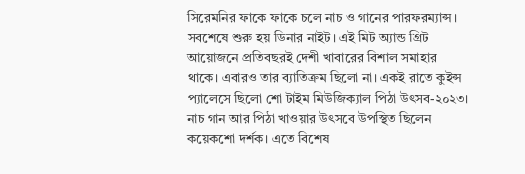সিরেমনির ফাকে ফাকে চলে নাচ ও গানের পারফরম্যান্স। সবশেষে শুরু হয় ডিনার নাইট। এই মিট অ্যান্ড গ্রিট আয়োজনে প্রতিবছরই দেশী খাবারের বিশাল সমাহার থাকে। এবারও তার ব্যাতিক্রম ছিলো না। একই রাতে কুইন্স প্যালেসে ছিলো শো টাইম মিউজিক্যাল পিঠা উৎসব-২০২৩। নাচ গান আর পিঠা খাওয়ার উৎসবে উপস্থিত ছিলেন কয়েকশো দর্শক। এতে বিশেষ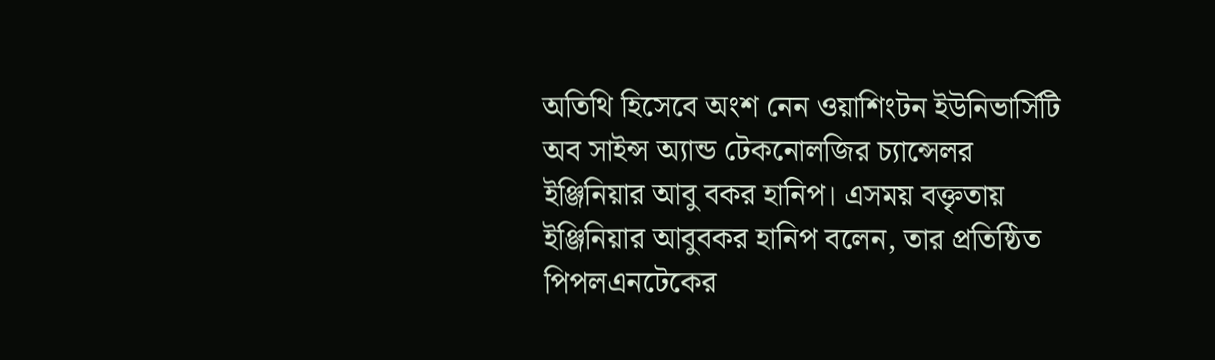অতিথি হিসেবে অংশ নেন ওয়াশিংটন ইউনিভার্সিটি অব সাইন্স অ্যান্ড টেকনোলজির চ্যান্সেলর ইঞ্জিনিয়ার আবু বকর হানিপ। এসময় বক্তৃতায় ইঞ্জিনিয়ার আবুবকর হানিপ বলেন, তার প্রতিষ্ঠিত পিপলএনটেকের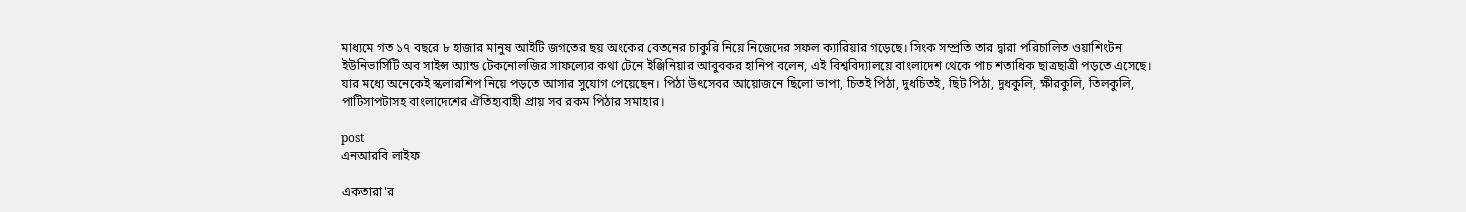মাধ্যমে গত ১৭ বছরে ৮ হাজার মানুষ আইটি জগতের ছয় অংকের বেতনের চাকুরি নিয়ে নিজেদের সফল ক্যারিয়ার গড়েছে। সিংক সম্প্রতি তার দ্বারা পরিচালিত ওয়াশিংটন ইউনিভার্সিটি অব সাইন্স অ্যান্ড টেকনোলজির সাফল্যের কথা টেনে ইঞ্জিনিয়ার আবুবকর হানিপ বলেন, এই বিশ্ববিদ্যালয়ে বাংলাদেশ থেকে পাচ শতাধিক ছাত্রছাত্রী পড়তে এসেছে। যার মধ্যে অনেকেই স্কলারশিপ নিয়ে পড়তে আসার সুযোগ পেয়েছেন। পিঠা উৎসেবর আয়োজনে ছিলো ভাপা, চিতই পিঠা, দুধচিতই, ছিট পিঠা, দুধকুলি, ক্ষীরকুলি, তিলকুলি, পাটিসাপটাসহ বাংলাদেশের ঐতিহ্যবাহী প্রায় সব রকম পিঠার সমাহার।

post
এনআরবি লাইফ

একতারা'র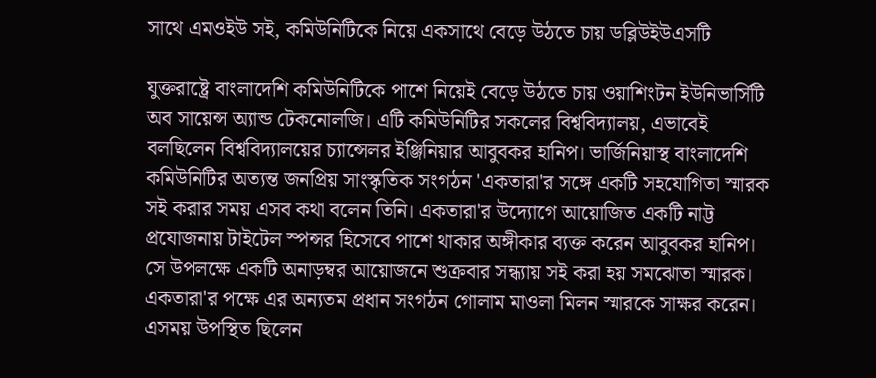সাথে এমওইউ সই, কমিউনিটিকে নিয়ে একসাথে বেড়ে উঠতে চায় ডব্লিউইউএসটি

যুক্তরাষ্ট্রে বাংলাদেশি কমিউনিটিকে পাশে নিয়েই বেড়ে উঠতে চায় ওয়াশিংটন ইউনিভার্সিটি অব সায়েন্স অ্যান্ড টেকনোলজি। এটি কমিউনিটির সকলের বিশ্ববিদ্যালয়, এভাবেই বলছিলেন বিশ্ববিদ্যালয়ের চ্যান্সেলর ইঞ্জিনিয়ার আবুবকর হানিপ। ভার্জিনিয়াস্থ বাংলাদেশি কমিউনিটির অত্যন্ত জনপ্রিয় সাংস্কৃতিক সংগঠন 'একতারা'র সঙ্গে একটি সহযোগিতা স্মারক সই করার সময় এসব কথা বলেন তিনি। একতারা'র উদ্যোগে আয়োজিত একটি নাট্ট প্রযোজনায় টাইটেল স্পন্সর হিসেবে পাশে থাকার অঙ্গীকার ব্যক্ত করেন আবুবকর হানিপ। সে উপলক্ষে একটি অনাড়ম্বর আয়োজনে শুক্রবার সন্ধ্যায় সই করা হয় সমঝোতা স্মারক। একতারা'র পক্ষে এর অন্যতম প্রধান সংগঠন গোলাম মাওলা মিলন স্মারকে সাক্ষর করেন। এসময় উপস্থিত ছিলেন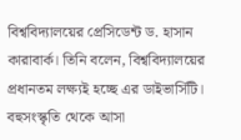বিশ্ববিদ্যালয়ের প্রেসিডেন্ট ড. হাসান কারাবার্ক। তিনি বলেন, বিশ্ববিদ্যালয়ের প্রধানতম লক্ষ্যই হচ্ছে এর ডাইভার্সিটি। বহুসংস্কৃতি থেকে আসা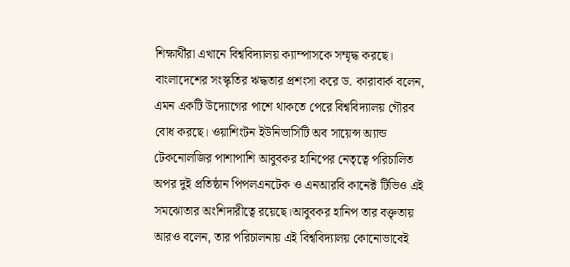শিক্ষার্থীরা এখানে বিশ্ববিদ্যালয় ক্যাম্পাসকে সম্মৃদ্ধ করছে। বাংলাদেশের সংস্কৃতির ঋদ্ধতার প্রশংসা করে ড. কারাবার্ক বলেন, এমন একটি উদ্যোগের পাশে থাকতে পেরে বিশ্ববিদ্যালয় গৌরব বোধ করছে। ওয়াশিংটন ইউনিভার্সিটি অব সায়েন্স অ্যান্ড টেকনোলজির পাশাপাশি আবুবকর হানিপের নেতৃত্বে পরিচালিত অপর দুই প্রতিষ্ঠান পিপলএনটেক ও এনআরবি কানেক্ট টিভিও এই সমঝোতার অংশিদারীত্বে রয়েছে।আবুবকর হানিপ তার বক্তৃতায় আরও বলেন, তার পরিচালনায় এই বিশ্ববিদ্যালয় কোনোভাবেই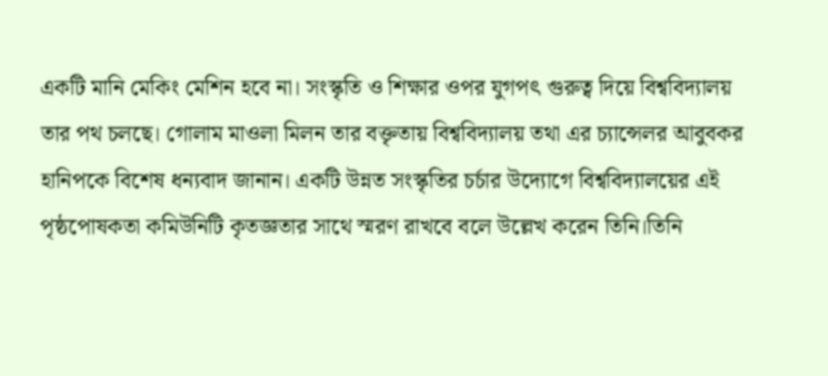একটি মানি মেকিং মেশিন হবে না। সংস্কৃতি ও শিক্ষার ওপর যুগপৎ গুরুত্ব দিয়ে বিশ্ববিদ্যালয় তার পথ চলছে। গোলাম মাওলা মিলন তার বক্তৃতায় বিশ্ববিদ্যালয় তথা এর চ্যান্সেলর আবুবকর হানিপকে বিশেষ ধন্যবাদ জানান। একটি উন্নত সংস্কৃতির চর্চার উদ্যোগে বিশ্ববিদ্যালয়ের এই পৃষ্ঠপোষকতা কমিউনিটি কৃতজ্ঞতার সাথে স্মরণ রাখবে বলে উল্লেখ করেন তিনি।তিনি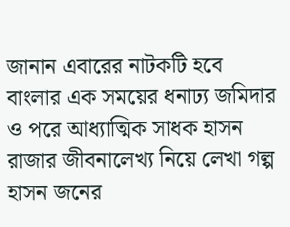জানান এবারের নাটকটি হবে বাংলার এক সময়ের ধনাঢ্য জমিদার ও পরে আধ্যাত্মিক সাধক হাসন রাজার জীবনালেখ্য নিয়ে লেখা গল্প হাসন জনের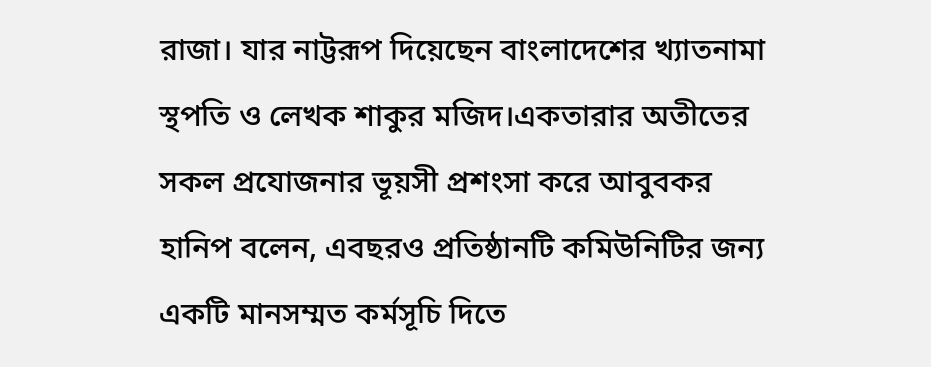রাজা। যার নাট্টরূপ দিয়েছেন বাংলাদেশের খ্যাতনামা স্থপতি ও লেখক শাকুর মজিদ।একতারার অতীতের সকল প্রযোজনার ভূয়সী প্রশংসা করে আবুবকর হানিপ বলেন, এবছরও প্রতিষ্ঠানটি কমিউনিটির জন্য একটি মানসম্মত কর্মসূচি দিতে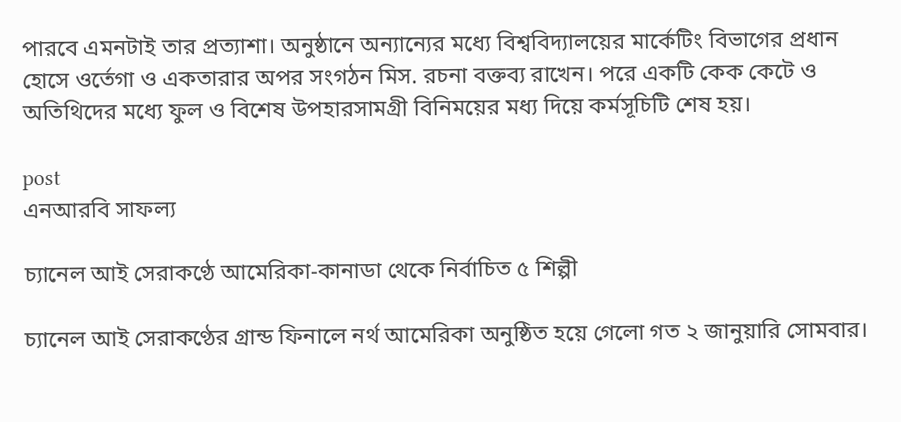পারবে এমনটাই তার প্রত্যাশা। অনুষ্ঠানে অন্যান্যের মধ্যে বিশ্ববিদ্যালয়ের মার্কেটিং বিভাগের প্রধান হোসে ওর্তেগা ও একতারার অপর সংগঠন মিস. রচনা বক্তব্য রাখেন। পরে একটি কেক কেটে ও অতিথিদের মধ্যে ফুল ও বিশেষ উপহারসামগ্রী বিনিময়ের মধ্য দিয়ে কর্মসূচিটি শেষ হয়।

post
এনআরবি সাফল্য

চ্যানেল আই সেরাকণ্ঠে আমেরিকা-কানাডা থেকে নির্বাচিত ৫ শিল্পী

চ্যানেল আই সেরাকণ্ঠের গ্রান্ড ফিনালে নর্থ আমেরিকা অনুষ্ঠিত হয়ে গেলো গত ২ জানুয়ারি সোমবার।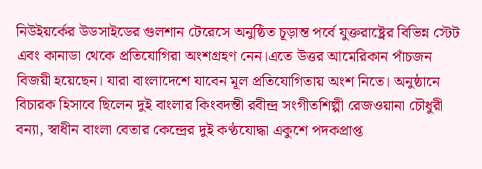নিউইয়র্কের উডসাইডের গুলশান টেরেসে অনুষ্ঠিত চূড়ান্ত পর্বে যুক্তরাষ্ট্রের বিভিন্ন স্টেট এবং কানাডা থেকে প্রতিযোগিরা অংশগ্রহণ নেন।এতে উত্তর আমেরিকান পাঁচজন বিজয়ী হয়েছেন। যারা বাংলাদেশে যাবেন মূল প্রতিযোগিতায় অংশ নিতে। অনুষ্ঠানে বিচারক হিসাবে ছিলেন দুই বাংলার কিংবদন্তী রবীন্দ্র সংগীতশিল্পী রেজওয়ানা চৌধুরী বন্যা, স্বাধীন বাংলা বেতার কেন্দ্রের দুই কণ্ঠযোদ্ধা একুশে পদকপ্রাপ্ত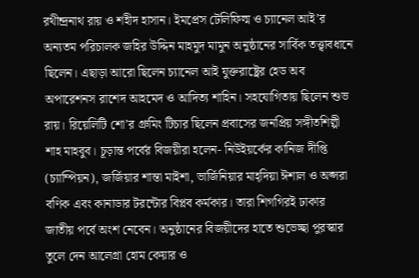রথীন্দ্রনাথ রায় ও শহীদ হাসান। ইমপ্রেস টেলিফিল্ম ও চ্যানেল আই’র অন্যতম পরিচালক জহির উদ্দিন মাহমুদ মামুন অনুষ্ঠানের সার্বিক তত্ত্বাবধানে ছিলেন। এছাড়া আরো ছিলেন চ্যানেল আই যুক্তরাষ্ট্রের হেড অব অপারেশনস রাশেদ আহমেদ ও আদিত্য শাহিন। সহযোগিতায় ছিলেন শুভ রায়। রিয়েলিটি শো’র গ্রুমিং টিচার ছিলেন প্রবাসের জনপ্রিয় সঙ্গীতশিল্পী শাহ মাহবুব। চূড়ান্ত পর্বের বিজয়ীরা হলেন- নিউইয়র্কের কানিজ দীপ্তি (চ্যাম্পিয়ন), জর্জিয়ার শান্তা মাইশা, ভার্জিনিয়ার মাহ্দিয়া ঈশাল ও অপ্সরা বণিক এবং কানাডার টরন্টোর বিপ্লব কর্মকার। তারা শিগগিরই ঢাকার জাতীয় পর্বে অংশ নেবেন। অনুষ্ঠানের বিজয়ীদের হাতে শুভেচ্ছা পুরস্কার তুলে দেন আলেগ্রা হোম কেয়ার ও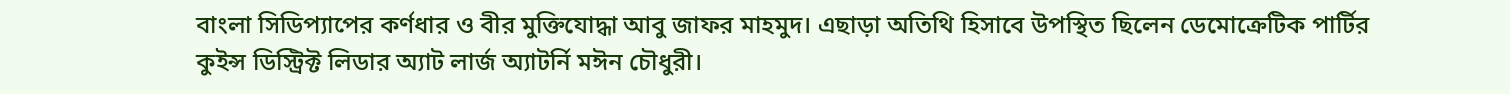বাংলা সিডিপ্যাপের কর্ণধার ও বীর মুক্তিযোদ্ধা আবু জাফর মাহমুদ। এছাড়া অতিথি হিসাবে উপস্থিত ছিলেন ডেমোক্রেটিক পার্টির কুইন্স ডিস্ট্রিক্ট লিডার অ্যাট লার্জ অ্যাটর্নি মঈন চৌধুরী।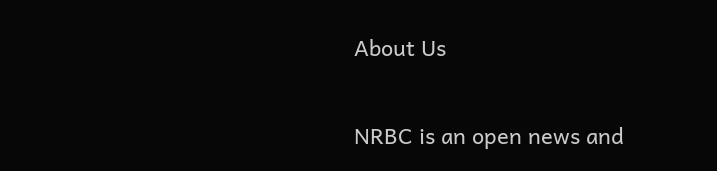About Us

NRBC is an open news and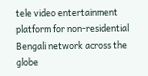tele video entertainment platform for non-residential Bengali network across the globe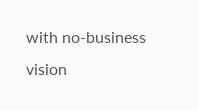with no-business vision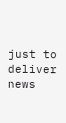just to deliver news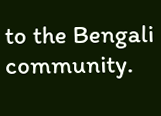to the Bengali community.